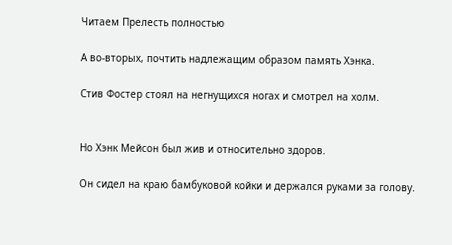Читаем Прелесть полностью

А во-вторых, почтить надлежащим образом память Хэнка.

Стив Фостер стоял на негнущихся ногах и смотрел на холм.


Но Хэнк Мейсон был жив и относительно здоров.

Он сидел на краю бамбуковой койки и держался руками за голову.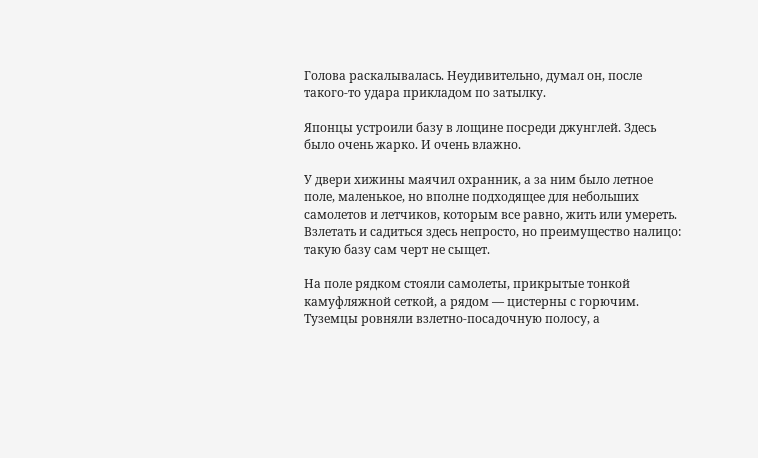Голова раскалывалась. Неудивительно, думал он, после такого-то удара прикладом по затылку.

Японцы устроили базу в лощине посреди джунглей. Здесь было очень жарко. И очень влажно.

У двери хижины маячил охранник, а за ним было летное поле, маленькое, но вполне подходящее для небольших самолетов и летчиков, которым все равно, жить или умереть. Взлетать и садиться здесь непросто, но преимущество налицо: такую базу сам черт не сыщет.

На поле рядком стояли самолеты, прикрытые тонкой камуфляжной сеткой, а рядом — цистерны с горючим. Туземцы ровняли взлетно-посадочную полосу, а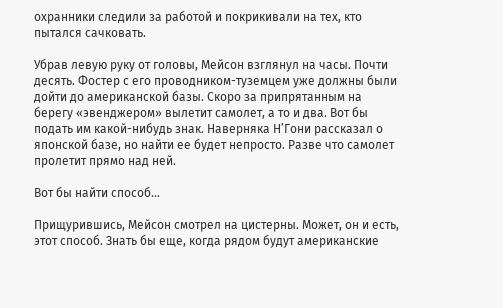охранники следили за работой и покрикивали на тех, кто пытался сачковать.

Убрав левую руку от головы, Мейсон взглянул на часы. Почти десять. Фостер с его проводником-туземцем уже должны были дойти до американской базы. Скоро за припрятанным на берегу «эвенджером» вылетит самолет, а то и два. Вот бы подать им какой-нибудь знак. Наверняка Н’Гони рассказал о японской базе, но найти ее будет непросто. Разве что самолет пролетит прямо над ней.

Вот бы найти способ…

Прищурившись, Мейсон смотрел на цистерны. Может, он и есть, этот способ. Знать бы еще, когда рядом будут американские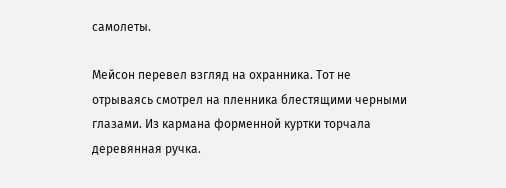самолеты.

Мейсон перевел взгляд на охранника. Тот не отрываясь смотрел на пленника блестящими черными глазами. Из кармана форменной куртки торчала деревянная ручка.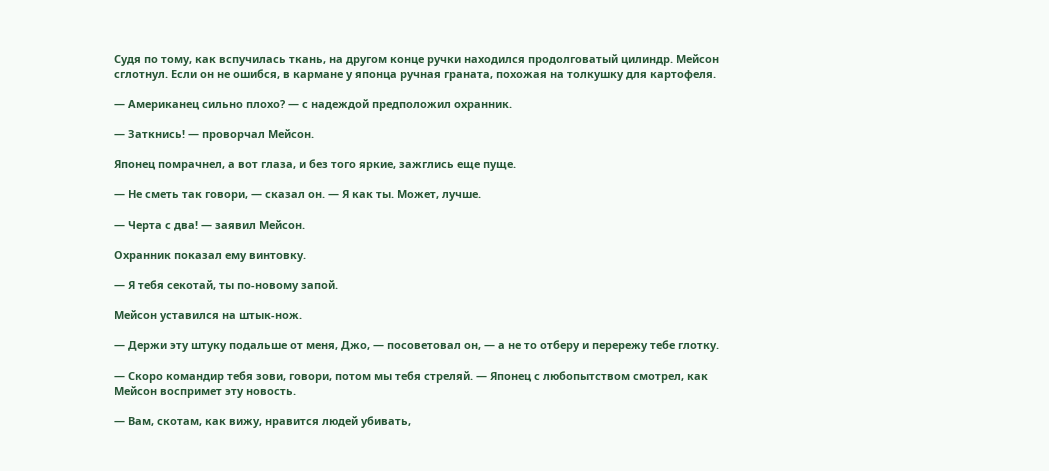Судя по тому, как вспучилась ткань, на другом конце ручки находился продолговатый цилиндр. Мейсон сглотнул. Если он не ошибся, в кармане у японца ручная граната, похожая на толкушку для картофеля.

— Американец сильно плохо? — с надеждой предположил охранник.

— Заткнись! — проворчал Мейсон.

Японец помрачнел, а вот глаза, и без того яркие, зажглись еще пуще.

— Не сметь так говори, — сказал он. — Я как ты. Может, лучше.

— Черта с два! — заявил Мейсон.

Охранник показал ему винтовку.

— Я тебя секотай, ты по-новому запой.

Мейсон уставился на штык-нож.

— Держи эту штуку подальше от меня, Джо, — посоветовал он, — а не то отберу и перережу тебе глотку.

— Скоро командир тебя зови, говори, потом мы тебя стреляй. — Японец с любопытством смотрел, как Мейсон воспримет эту новость.

— Вам, скотам, как вижу, нравится людей убивать,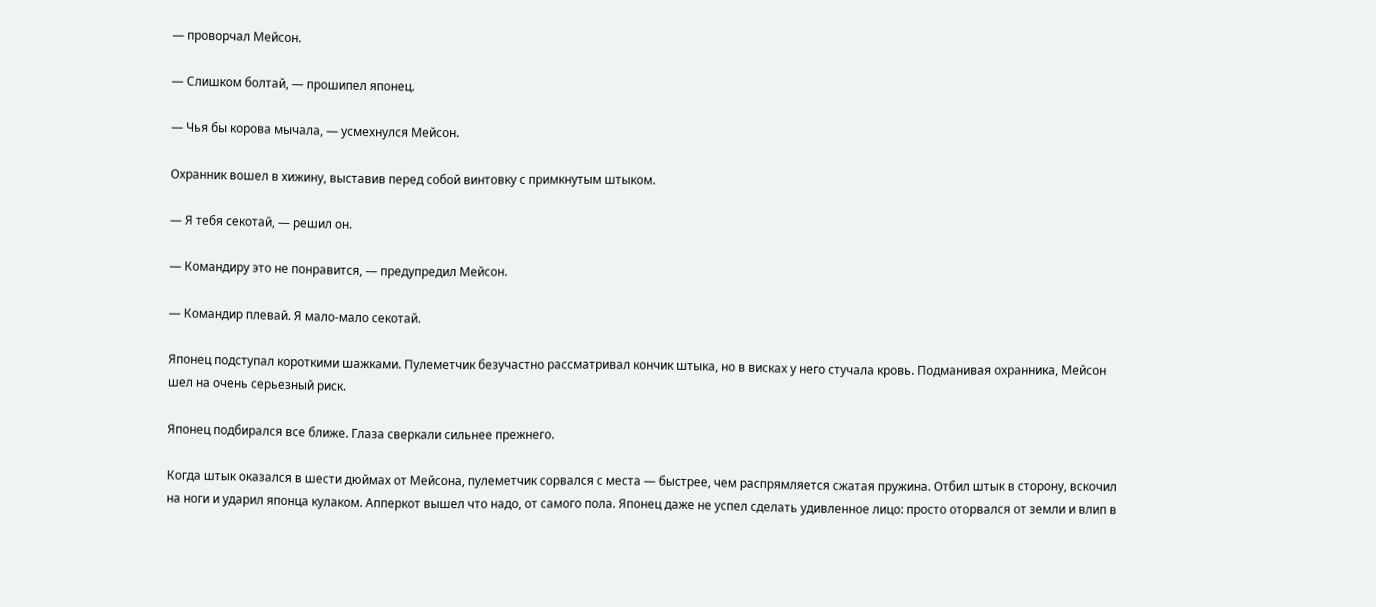— проворчал Мейсон.

— Слишком болтай, — прошипел японец.

— Чья бы корова мычала, — усмехнулся Мейсон.

Охранник вошел в хижину, выставив перед собой винтовку с примкнутым штыком.

— Я тебя секотай, — решил он.

— Командиру это не понравится, — предупредил Мейсон.

— Командир плевай. Я мало-мало секотай.

Японец подступал короткими шажками. Пулеметчик безучастно рассматривал кончик штыка, но в висках у него стучала кровь. Подманивая охранника, Мейсон шел на очень серьезный риск.

Японец подбирался все ближе. Глаза сверкали сильнее прежнего.

Когда штык оказался в шести дюймах от Мейсона, пулеметчик сорвался с места — быстрее, чем распрямляется сжатая пружина. Отбил штык в сторону, вскочил на ноги и ударил японца кулаком. Апперкот вышел что надо, от самого пола. Японец даже не успел сделать удивленное лицо: просто оторвался от земли и влип в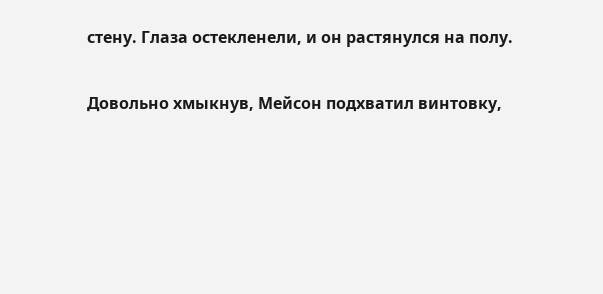стену. Глаза остекленели, и он растянулся на полу.

Довольно хмыкнув, Мейсон подхватил винтовку,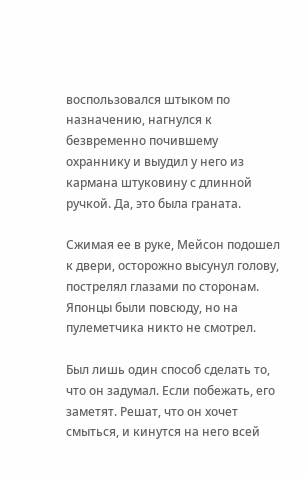воспользовался штыком по назначению, нагнулся к безвременно почившему охраннику и выудил у него из кармана штуковину с длинной ручкой. Да, это была граната.

Сжимая ее в руке, Мейсон подошел к двери, осторожно высунул голову, пострелял глазами по сторонам. Японцы были повсюду, но на пулеметчика никто не смотрел.

Был лишь один способ сделать то, что он задумал. Если побежать, его заметят. Решат, что он хочет смыться, и кинутся на него всей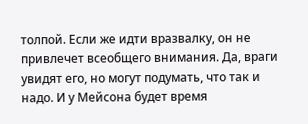толпой. Если же идти вразвалку, он не привлечет всеобщего внимания. Да, враги увидят его, но могут подумать, что так и надо. И у Мейсона будет время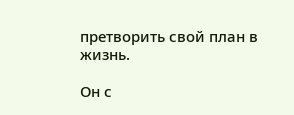претворить свой план в жизнь.

Он с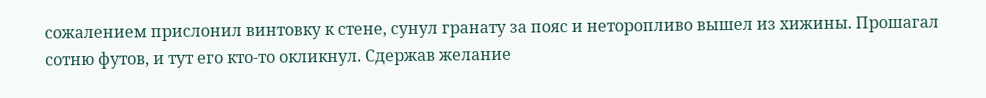сожалением прислонил винтовку к стене, сунул гранату за пояс и неторопливо вышел из хижины. Прошагал сотню футов, и тут его кто-то окликнул. Сдержав желание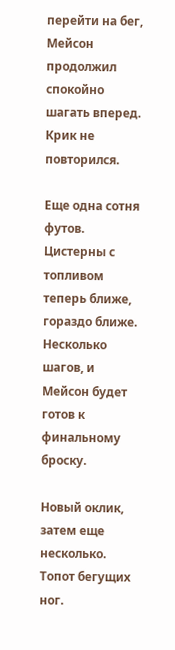перейти на бег, Мейсон продолжил спокойно шагать вперед. Крик не повторился.

Еще одна сотня футов. Цистерны с топливом теперь ближе, гораздо ближе. Несколько шагов, и Мейсон будет готов к финальному броску.

Новый оклик, затем еще несколько. Топот бегущих ног.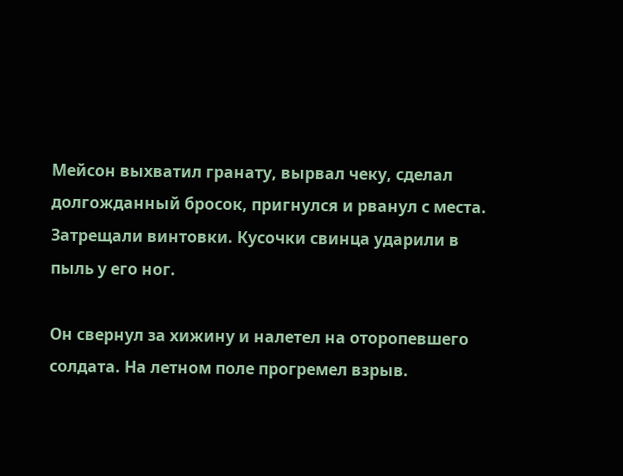Мейсон выхватил гранату, вырвал чеку, сделал долгожданный бросок, пригнулся и рванул с места. Затрещали винтовки. Кусочки свинца ударили в пыль у его ног.

Он свернул за хижину и налетел на оторопевшего солдата. На летном поле прогремел взрыв.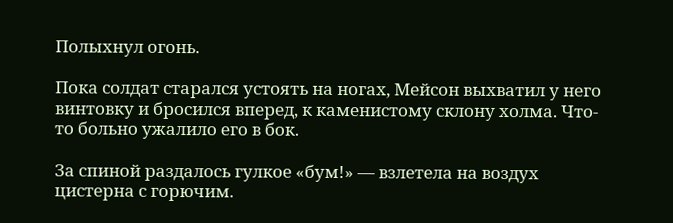Полыхнул огонь.

Пока солдат старался устоять на ногах, Мейсон выхватил у него винтовку и бросился вперед, к каменистому склону холма. Что-то больно ужалило его в бок.

За спиной раздалось гулкое «бум!» — взлетела на воздух цистерна с горючим.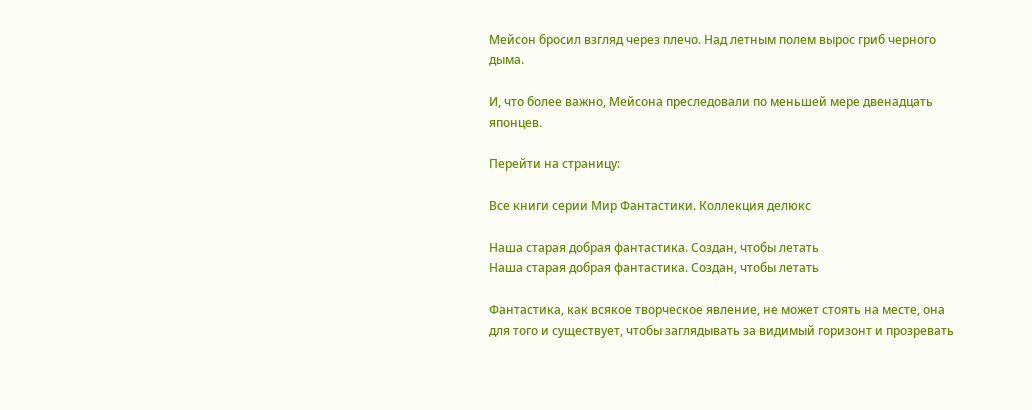Мейсон бросил взгляд через плечо. Над летным полем вырос гриб черного дыма.

И, что более важно, Мейсона преследовали по меньшей мере двенадцать японцев.

Перейти на страницу:

Все книги серии Мир Фантастики. Коллекция делюкс

Наша старая добрая фантастика. Создан, чтобы летать
Наша старая добрая фантастика. Создан, чтобы летать

Фантастика, как всякое творческое явление, не может стоять на месте, она для того и существует, чтобы заглядывать за видимый горизонт и прозревать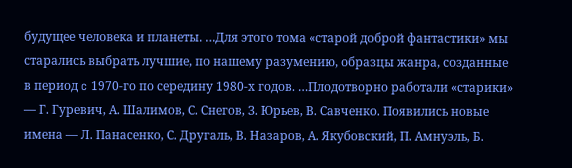будущее человека и планеты. …Для этого тома «старой доброй фантастики» мы старались выбрать лучшие, по нашему разумению, образцы жанра, созданные в период c 1970-го по середину 1980-х годов. …Плодотворно работали «старики» — Г. Гуревич, А. Шалимов, С. Снегов, З. Юрьев, В. Савченко. Появились новые имена — Л. Панасенко, С. Другаль, В. Назаров, А. Якубовский, П. Амнуэль, Б.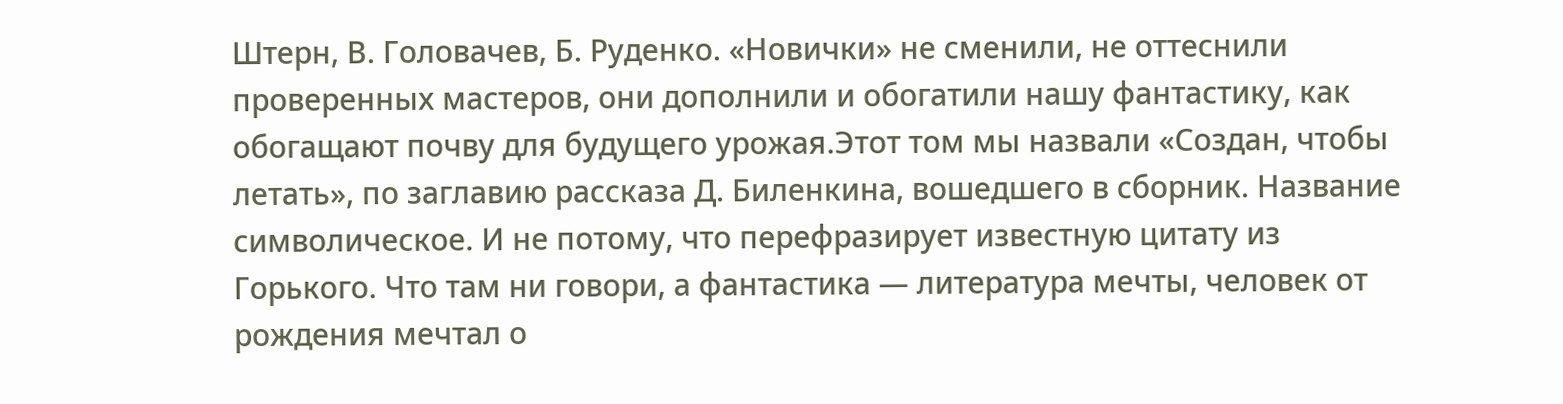Штерн, В. Головачев, Б. Руденко. «Новички» не сменили, не оттеснили проверенных мастеров, они дополнили и обогатили нашу фантастику, как обогащают почву для будущего урожая.Этот том мы назвали «Создан, чтобы летать», по заглавию рассказа Д. Биленкина, вошедшего в сборник. Название символическое. И не потому, что перефразирует известную цитату из Горького. Что там ни говори, а фантастика — литература мечты, человек от рождения мечтал о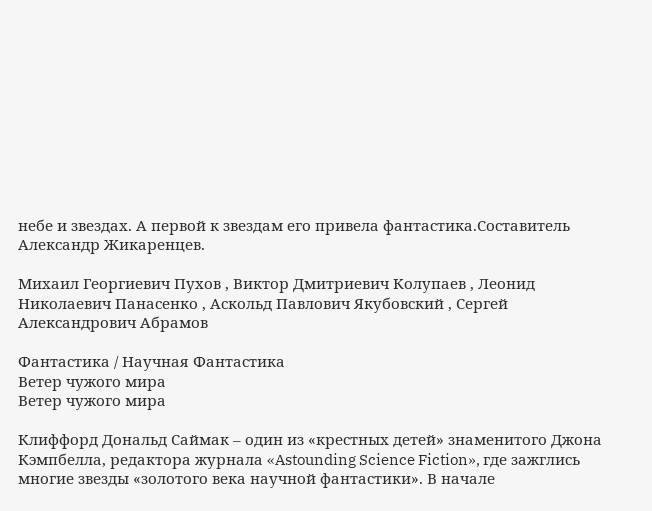небе и звездах. А первой к звездам его привела фантастика.Составитель Александр Жикаренцев.

Михаил Георгиевич Пухов , Виктор Дмитриевич Колупаев , Леонид Николаевич Панасенко , Аскольд Павлович Якубовский , Сергей Александрович Абрамов

Фантастика / Научная Фантастика
Ветер чужого мира
Ветер чужого мира

Клиффорд Дональд Саймак – один из «крестных детей» знаменитого Джона Кэмпбелла, редактора журнала «Astounding Science Fiction», где зажглись многие звезды «золотого века научной фантастики». В начале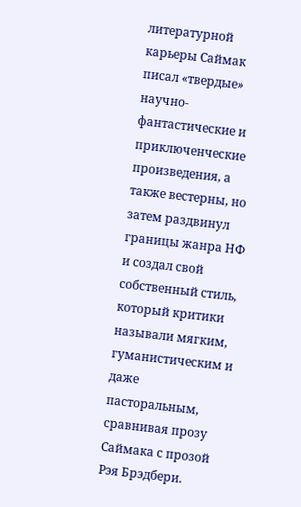литературной карьеры Саймак писал «твердые» научно-фантастические и приключенческие произведения, а также вестерны, но затем раздвинул границы жанра НФ и создал свой собственный стиль, который критики называли мягким, гуманистическим и даже пасторальным, сравнивая прозу Саймака с прозой Рэя Брэдбери.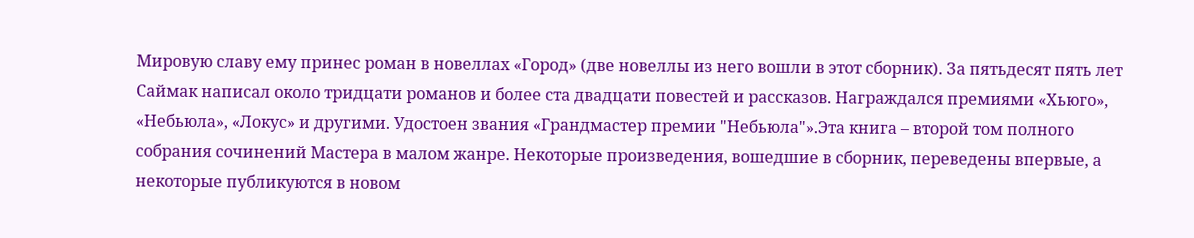Мировую славу ему принес роман в новеллах «Город» (две новеллы из него вошли в этот сборник). За пятьдесят пять лет Саймак написал около тридцати романов и более ста двадцати повестей и рассказов. Награждался премиями «Хьюго», «Небьюла», «Локус» и другими. Удостоен звания «Грандмастер премии "Небьюла"».Эта книга – второй том полного собрания сочинений Мастера в малом жанре. Некоторые произведения, вошедшие в сборник, переведены впервые, а некоторые публикуются в новом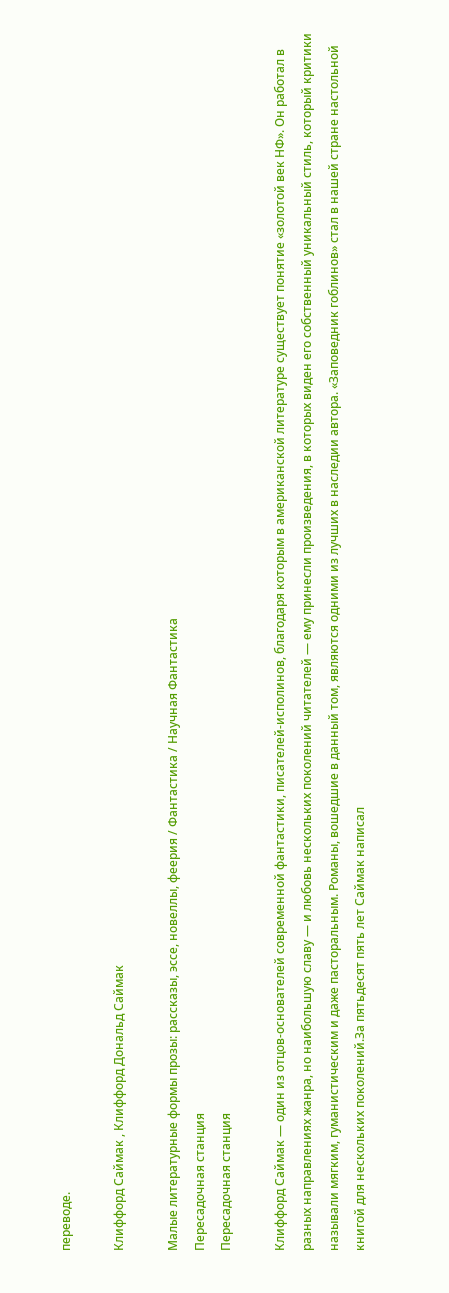переводе.

Клиффорд Саймак , Клиффорд Дональд Саймак

Малые литературные формы прозы: рассказы, эссе, новеллы, феерия / Фантастика / Научная Фантастика
Пересадочная станция
Пересадочная станция

Клиффорд Саймак — один из отцов-основателей современной фантастики, писателей-исполинов, благодаря которым в американской литературе существует понятие «золотой век НФ». Он работал в разных направлениях жанра, но наибольшую славу — и любовь нескольких поколений читателей — ему принесли произведения, в которых виден его собственный уникальный стиль, который критики называли мягким, гуманистическим и даже пасторальным. Романы, вошедшие в данный том, являются одними из лучших в наследии автора. «Заповедник гоблинов» стал в нашей стране настольной книгой для нескольких поколений.За пятьдесят пять лет Саймак написал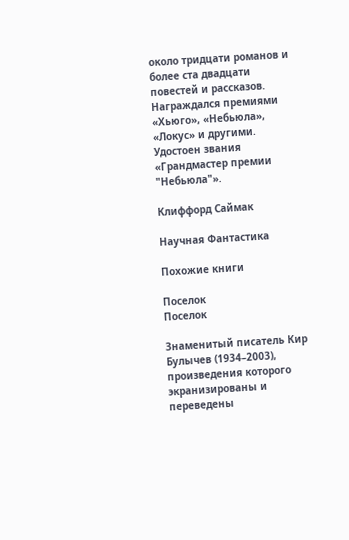около тридцати романов и более ста двадцати повестей и рассказов. Награждался премиями «Хьюго», «Небьюла», «Локус» и другими. Удостоен звания «Грандмастер премии "Небьюла"».

Клиффорд Саймак

Научная Фантастика

Похожие книги

Поселок
Поселок

Знаменитый писатель Кир Булычев (1934–2003), произведения которого экранизированы и переведены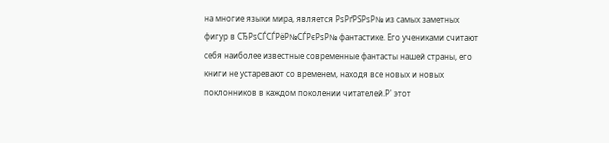на многие языки мира, является РѕРґРЅРѕР№ из самых заметных фигур в СЂРѕСЃСЃРёР№СЃРєРѕР№ фантастике. Его учениками считают себя наиболее известные современные фантасты нашей страны, его книги не устаревают со временем, находя все новых и новых поклонников в каждом поколении читателей.Р' этот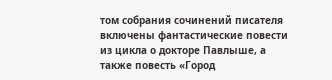том собрания сочинений писателя включены фантастические повести из цикла о докторе Павлыше, а также повесть «Город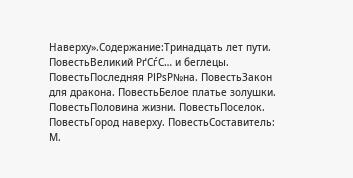Наверху».Содержание:Тринадцать лет пути. ПовестьВеликий РґСѓС… и беглецы. ПовестьПоследняя РІРѕР№на. ПовестьЗакон для дракона. ПовестьБелое платье золушки. ПовестьПоловина жизни. ПовестьПоселок. ПовестьГород наверху. ПовестьСоставитель: М.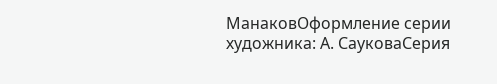МанаковОформление серии художника: А. СауковаСерия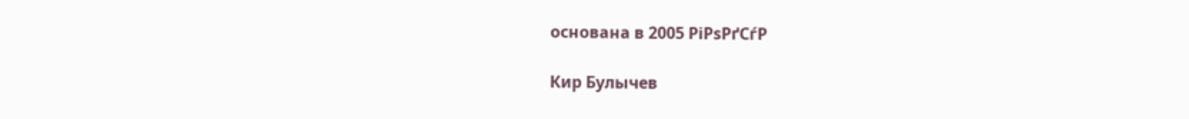основана в 2005 РіРѕРґСѓР

Кир Булычев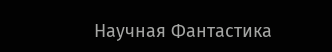Научная Фантастика